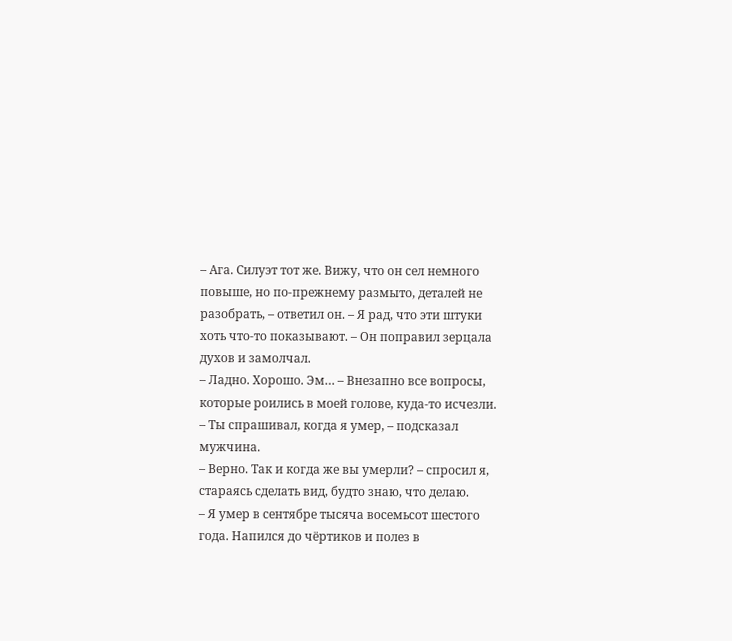– Ага. Силуэт тот же. Вижу, что он сел немного повыше, но по-прежнему размыто, деталей не разобрать, – ответил он. – Я рад, что эти штуки хоть что-то показывают. – Он поправил зерцала духов и замолчал.
– Ладно. Хорошо. Эм… – Внезапно все вопросы, которые роились в моей голове, куда-то исчезли.
– Ты спрашивал, когда я умер, – подсказал мужчина.
– Верно. Так и когда же вы умерли? – спросил я, стараясь сделать вид, будто знаю, что делаю.
– Я умер в сентябре тысяча восемьсот шестого года. Напился до чёртиков и полез в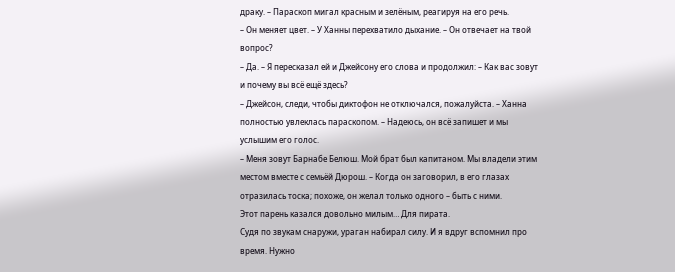драку. – Параскоп мигал красным и зелёным, реагируя на его речь.
– Он меняет цвет. – У Ханны перехватило дыхание. – Он отвечает на твой вопрос?
– Да. – Я пересказал ей и Джейсону его слова и продолжил: – Как вас зовут и почему вы всё ещё здесь?
– Джейсон, следи, чтобы диктофон не отключался, пожалуйста. – Ханна полностью увлеклась параскопом. – Надеюсь, он всё запишет и мы услышим его голос.
– Меня зовут Барнабе Белюш. Мой брат был капитаном. Мы владели этим местом вместе с семьёй Дюрош. – Когда он заговорил, в его глазах отразилась тоска; похоже, он желал только одного – быть с ними.
Этот парень казался довольно милым… Для пирата.
Судя по звукам снаружи, ураган набирал силу. И я вдруг вспомнил про время. Нужно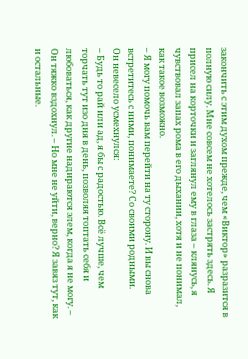закончить с этим духом прежде, чем «Виктор» разразится в полную силу. Мне совсем не хотелось застрять здесь. Я присел на корточки и заглянул ему в глаза – клянусь, я чувствовал запах рома в его дыхании, хотя и не понимал, как такое возможно.
– Я могу помочь вам перейти на ту сторону. И вы снова встретитесь с ними, понимаете? Со своими родными.
Он невесело усмехнулся:
– Будь то рай или ад, я бы с радостью. Всё лучше, чем торчать тут изо дня в день, позволяя топтать себя и любоваться, как другие надираются элем, когда я не могу. – Он тяжко вздохнул. – Но мне не уйти, верно? Я завяз тут, как и остальные.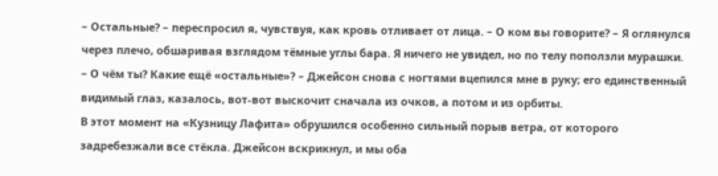– Остальные? – переспросил я, чувствуя, как кровь отливает от лица. – О ком вы говорите? – Я оглянулся через плечо, обшаривая взглядом тёмные углы бара. Я ничего не увидел, но по телу поползли мурашки.
– О чём ты? Какие ещё «остальные»? – Джейсон снова с ногтями вцепился мне в руку; его единственный видимый глаз, казалось, вот-вот выскочит сначала из очков, а потом и из орбиты.
В этот момент на «Кузницу Лафита» обрушился особенно сильный порыв ветра, от которого задребезжали все стёкла. Джейсон вскрикнул, и мы оба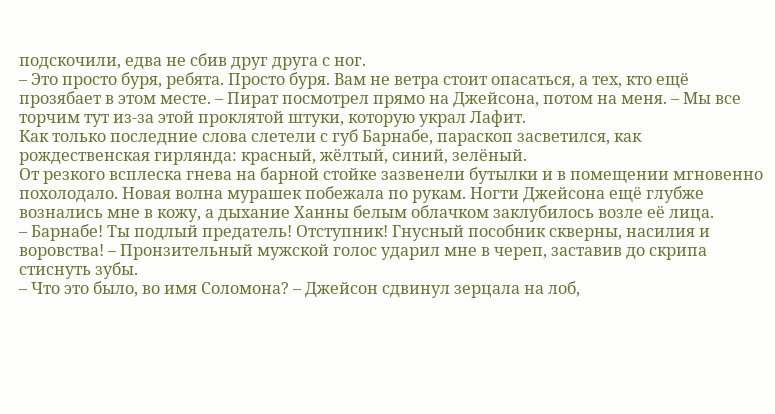подскочили, едва не сбив друг друга с ног.
– Это просто буря, ребята. Просто буря. Вам не ветра стоит опасаться, а тех, кто ещё прозябает в этом месте. – Пират посмотрел прямо на Джейсона, потом на меня. – Мы все торчим тут из-за этой проклятой штуки, которую украл Лафит.
Как только последние слова слетели с губ Барнабе, параскоп засветился, как рождественская гирлянда: красный, жёлтый, синий, зелёный.
От резкого всплеска гнева на барной стойке зазвенели бутылки и в помещении мгновенно похолодало. Новая волна мурашек побежала по рукам. Ногти Джейсона ещё глубже вознались мне в кожу, а дыхание Ханны белым облачком заклубилось возле её лица.
– Барнабе! Ты подлый предатель! Отступник! Гнусный пособник скверны, насилия и воровства! – Пронзительный мужской голос ударил мне в череп, заставив до скрипа стиснуть зубы.
– Что это было, во имя Соломона? – Джейсон сдвинул зерцала на лоб,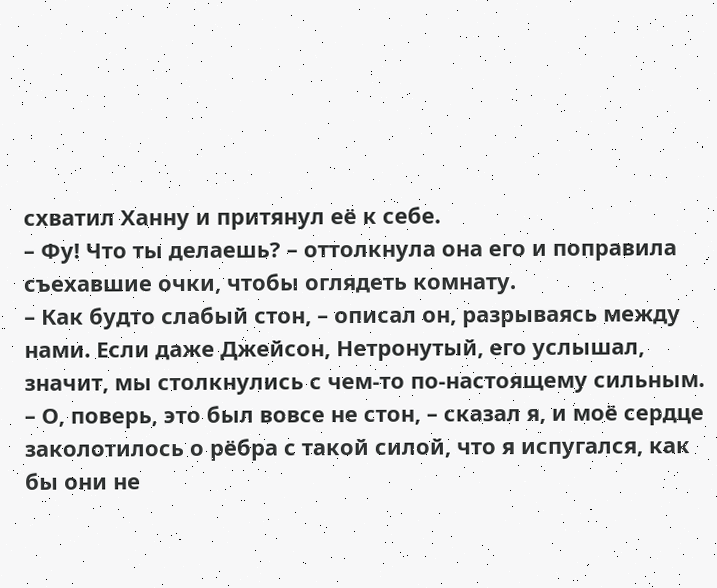схватил Ханну и притянул её к себе.
– Фу! Что ты делаешь? – оттолкнула она его и поправила съехавшие очки, чтобы оглядеть комнату.
– Как будто слабый стон, – описал он, разрываясь между нами. Если даже Джейсон, Нетронутый, его услышал, значит, мы столкнулись с чем-то по-настоящему сильным.
– О, поверь, это был вовсе не стон, – сказал я, и моё сердце заколотилось о рёбра с такой силой, что я испугался, как бы они не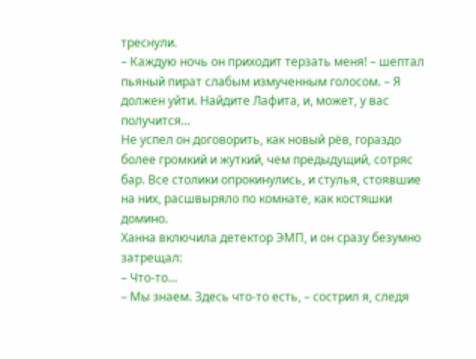треснули.
– Каждую ночь он приходит терзать меня! – шептал пьяный пират слабым измученным голосом. – Я должен уйти. Найдите Лафита, и, может, у вас получится…
Не успел он договорить, как новый рёв, гораздо более громкий и жуткий, чем предыдущий, сотряс бар. Все столики опрокинулись, и стулья, стоявшие на них, расшвыряло по комнате, как костяшки домино.
Ханна включила детектор ЭМП, и он сразу безумно затрещал:
– Что-то…
– Мы знаем. Здесь что-то есть, – сострил я, следя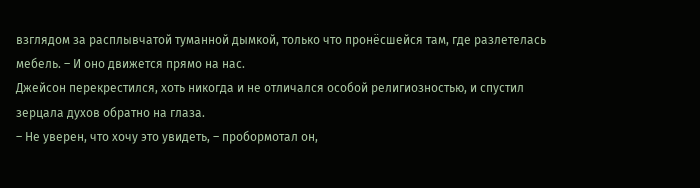взглядом за расплывчатой туманной дымкой, только что пронёсшейся там, где разлетелась мебель. – И оно движется прямо на нас.
Джейсон перекрестился, хоть никогда и не отличался особой религиозностью, и спустил зерцала духов обратно на глаза.
– Не уверен, что хочу это увидеть, – пробормотал он,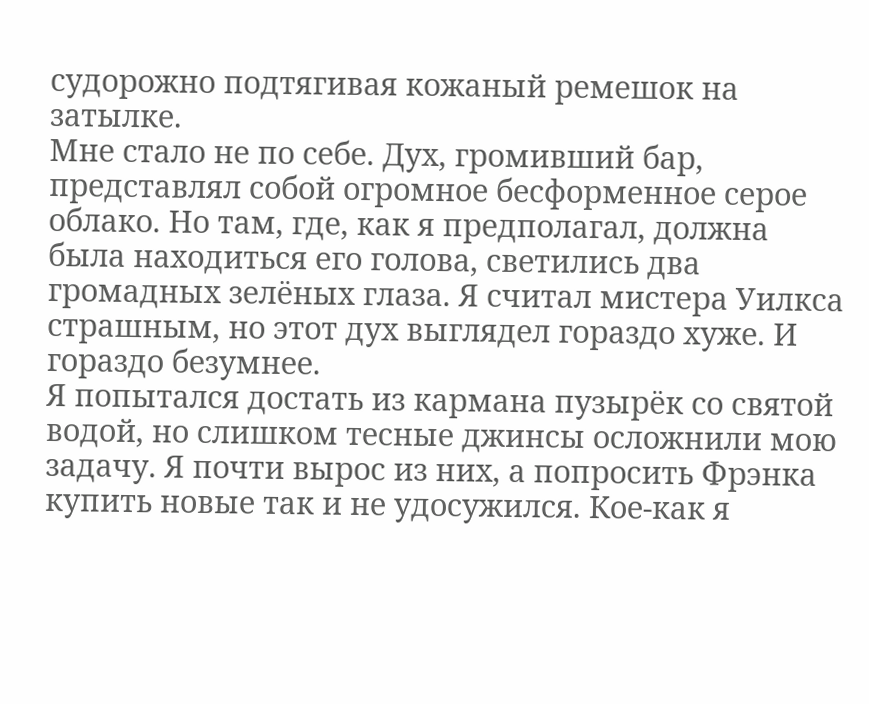судорожно подтягивая кожаный ремешок на затылке.
Мне стало не по себе. Дух, громивший бар, представлял собой огромное бесформенное серое облако. Но там, где, как я предполагал, должна была находиться его голова, светились два громадных зелёных глаза. Я считал мистера Уилкса страшным, но этот дух выглядел гораздо хуже. И гораздо безумнее.
Я попытался достать из кармана пузырёк со святой водой, но слишком тесные джинсы осложнили мою задачу. Я почти вырос из них, а попросить Фрэнка купить новые так и не удосужился. Кое-как я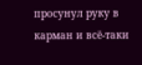просунул руку в карман и всё-таки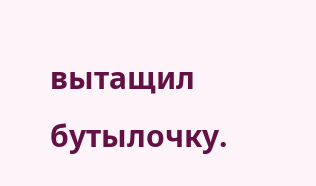вытащил бутылочку.